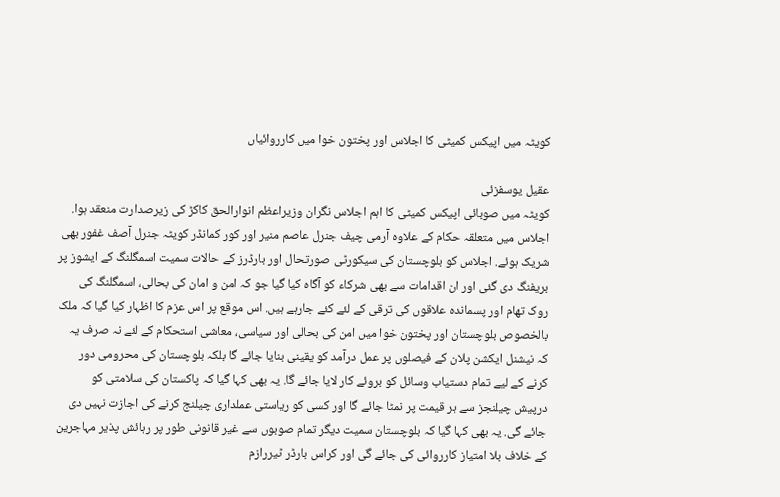کویٹہ میں اپیکس کمیٹی کا اجلاس اور پختون خوا میں کارروائیاں

عقیل یوسفزئی
کویٹہ میں صوبائی اپیکس کمیٹی کا اہم اجلاس نگران وزیراعظم انوارالحق کاکڑ کی زیرصدارت منعقد ہوا. اجلاس میں متعلقہ حکام کے علاوہ آرمی چیف جنرل عاصم منیر اور کور کمانڈر کویٹہ جنرل آصف غفور بھی شریک ہوئے. اجلاس کو بلوچستان کی سیکورٹی صورتحال اور بارڈرز کے حالات سمیت اسمگلنگ کے ایشوز پر بریفنگ دی گئی اور ان اقدامات سے بھی شرکاء کو آگاہ کیا گیا جو کہ امن و امان کی بحالی، اسمگلنگ کی روک تھام اور پسماندہ علاقوں کی ترقی کے لئے کئے جارہے ہیں. اس موقع پر اس عزم کا اظہار کیا گیا کہ ملک بالخصوص بلوچستان اور پختون خوا میں امن کی بحالی اور سیاسی، معاشی استحکام کے لئے نہ صرف یہ کہ نیشنل ایکشن پلان کے فیصلوں پر عمل درآمد کو یقینی بنایا جائے گا بلکہ بلوچستان کی محرومی دور کرنے کے لیے تمام دستیاب وسائل کو بروئے کار لایا جائے گا. یہ بھی کہا گیا کہ پاکستان کی سلامتی کو درپیش چیلنجز سے ہر قیمت پر نمٹا جائے گا اور کسی کو ریاستی عملداری چیلنج کرنے کی اجازت نہیں دی جائے گی. یہ بھی کہا گیا کہ بلوچستان سمیت دیگر تمام صوبوں سے غیر قانونی طور پر رہائش پذیر مہاجرین کے خلاف بلا امتیاز کارروائی کی جائے گی اور کراس بارڈر ٹیررازم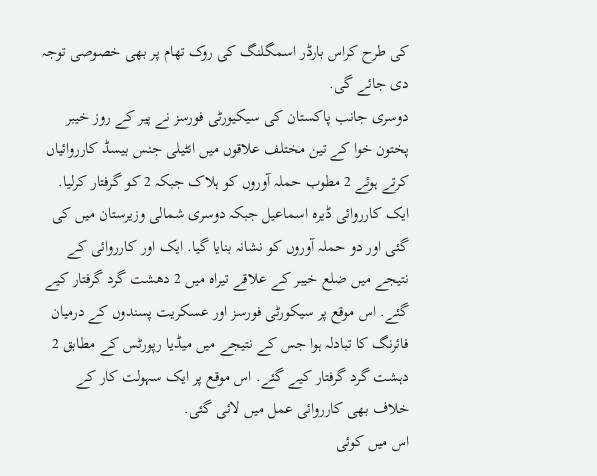کی طرح کراس بارڈر اسمگلنگ کی روک تھام پر بھی خصوصی توجہ دی جائے گی.
دوسری جانب پاکستان کی سیکیورٹی فورسز نے پیر کے روز خیبر پختون خوا کے تین مختلف علاقوں میں انٹیلی جنس بیسڈ کارروائیاں کرتے ہوئے 2 مطوب حملہ آوروں کو ہلاک جبکہ 2 کو گرفتار کرلیا. ایک کارروائی ڈیرہ اسماعیل جبکہ دوسری شمالی وزیرستان میں کی گئی اور دو حملہ آوروں کو نشانہ بنایا گیا. ایک اور کارروائی کے نتیجے میں ضلع خیبر کے علاقے تیراہ میں 2 دھشت گرد گرفتار کیے گئے. اس موقع پر سیکورٹی فورسز اور عسکریت پسندوں کے درمیان فائرنگ کا تبادلہ ہوا جس کے نتیجے میں میڈیا رپورٹس کے مطابق 2 دہشت گرد گرفتار کیے گئے. اس موقع پر ایک سہولت کار کے خلاف بھی کارروائی عمل میں لائی گئی.
اس میں کوئی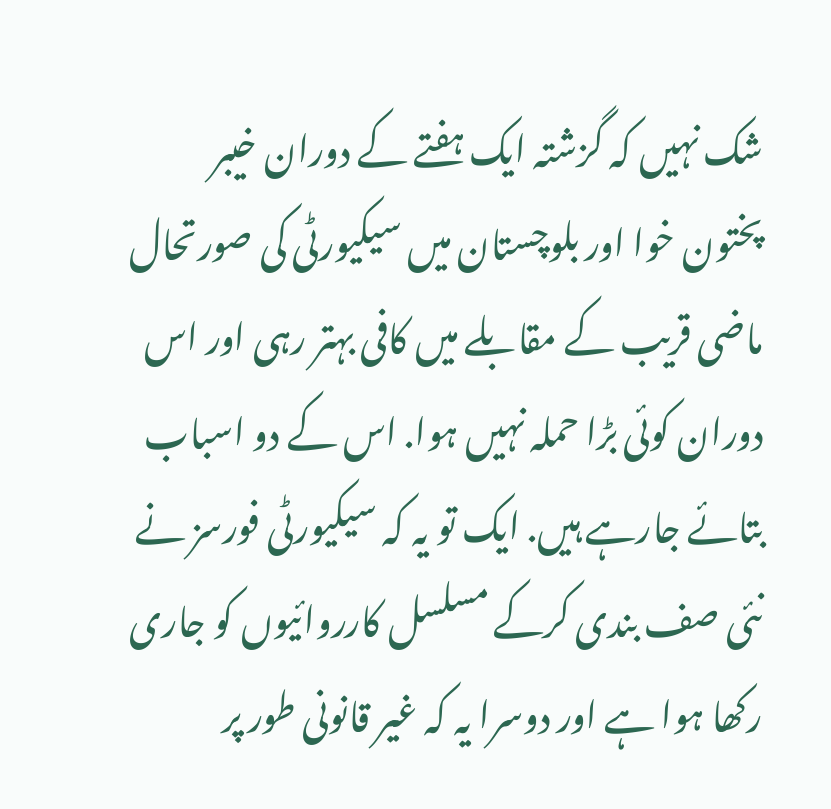شک نہیں کہ گزشتہ ایک ہفتے کے دوران خیبر پختون خوا اور بلوچستان میں سیکیورٹی کی صورتحال ماضی قریب کے مقابلے میں کافی بہتر رہی اور اس دوران کوئی بڑا حملہ نہیں ہوا. اس کے دو اسباب بتائے جارہے ہیں. ایک تو یہ کہ سیکیورٹی فورسز نے نئی صف بندی کرکے مسلسل کارروائیوں کو جاری رکھا ہوا ہے اور دوسرا یہ کہ غیر قانونی طور پر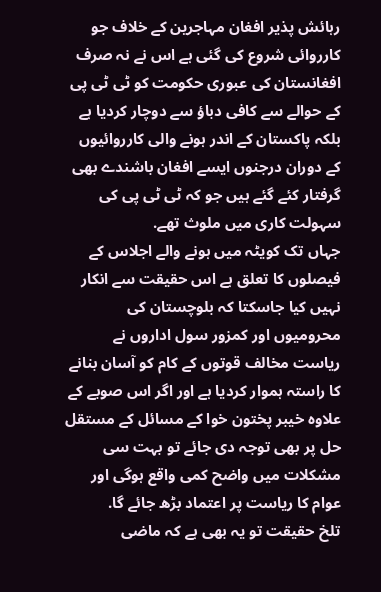رہائش پذیر افغان مہاجرین کے خلاف جو کارروائی شروع کی گئی ہے اس نے نہ صرف افغانستان کی عبوری حکومت کو ٹی ٹی پی کے حوالے سے کافی دباؤ سے دوچار کردیا ہے بلکہ پاکستان کے اندر ہونے والی کارروائیوں کے دوران درجنوں ایسے افغان باشندے بھی گرفتار کئے گئے ہیں جو کہ ٹی ٹی پی کی سہولت کاری میں ملوث تھے.
جہاں تک کویٹہ میں ہونے والے اجلاس کے فیصلوں کا تعلق ہے اس حقیقت سے انکار نہیں کیا جاسکتا کہ بلوچستان کی محرومیوں اور کمزور سول اداروں نے ریاست مخالف قوتوں کے کام کو آسان بنانے کا راستہ ہموار کردیا ہے اور اگر اس صوبے کے علاوہ خیبر پختون خوا کے مسائل کے مستقل حل پر بھی توجہ دی جائے تو بہت سی مشکلات میں واضح کمی واقع ہوگی اور عوام کا ریاست پر اعتماد بڑھ جائے گا.
تلخ حقیقت تو یہ بھی ہے کہ ماضی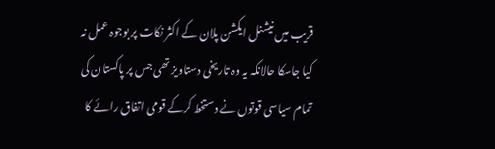قریب میں نیشنل ایکشن پلان کے اکثر نکات پر بوجوہ عمل نہ کیا جاسکا حالانکہ یہ وہ تاریخی دستاویز تھی جس پر پاکستان کی تمام سیاسی قوتوں نے دستخط کرکے قومی اتفاق رائے کا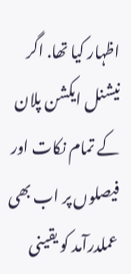اظہار کیا تھا. اگر نیشنل ایکشن پلان کے تمام نکات اور فیصلوں پر اب بھی عملدرآمد کو یقینی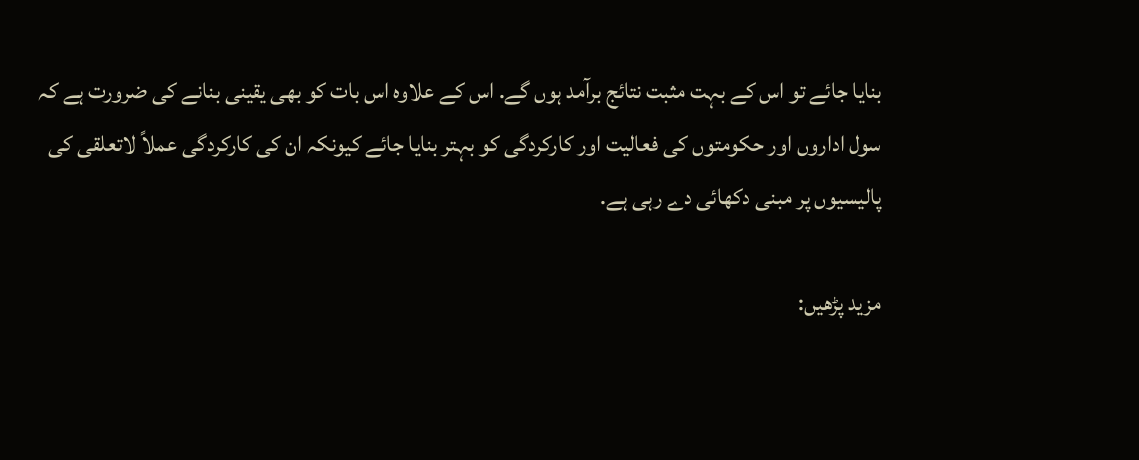بنایا جائے تو اس کے بہت مثبت نتائج برآمد ہوں گے. اس کے علاوہ اس بات کو بھی یقینی بنانے کی ضرورت ہے کہ سول اداروں اور حکومتوں کی فعالیت اور کارکردگی کو بہتر بنایا جائے کیونکہ ان کی کارکردگی عملاً لاتعلقی کی پالیسیوں پر مبنی دکھائی دے رہی ہے.

مزید پڑھیں: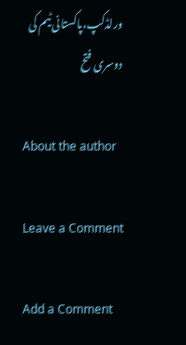ورلڈکپ،پاکستانی ٹیم کی دوسری فتح

About the author

Leave a Comment

Add a Comment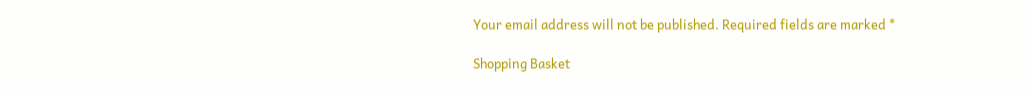Your email address will not be published. Required fields are marked *

Shopping Basket